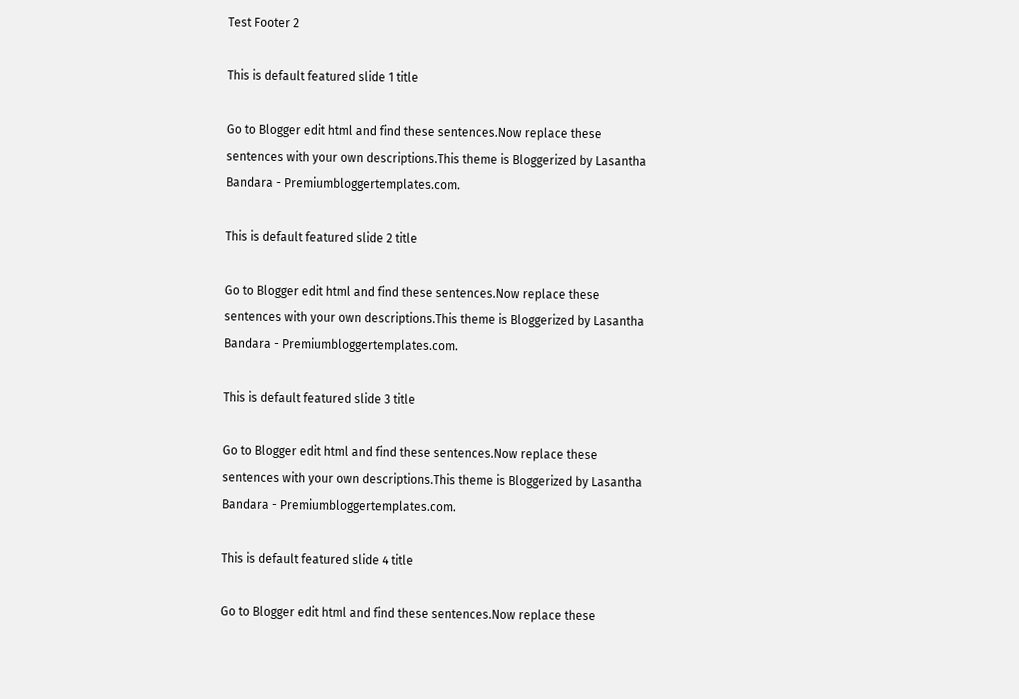Test Footer 2

This is default featured slide 1 title

Go to Blogger edit html and find these sentences.Now replace these sentences with your own descriptions.This theme is Bloggerized by Lasantha Bandara - Premiumbloggertemplates.com.

This is default featured slide 2 title

Go to Blogger edit html and find these sentences.Now replace these sentences with your own descriptions.This theme is Bloggerized by Lasantha Bandara - Premiumbloggertemplates.com.

This is default featured slide 3 title

Go to Blogger edit html and find these sentences.Now replace these sentences with your own descriptions.This theme is Bloggerized by Lasantha Bandara - Premiumbloggertemplates.com.

This is default featured slide 4 title

Go to Blogger edit html and find these sentences.Now replace these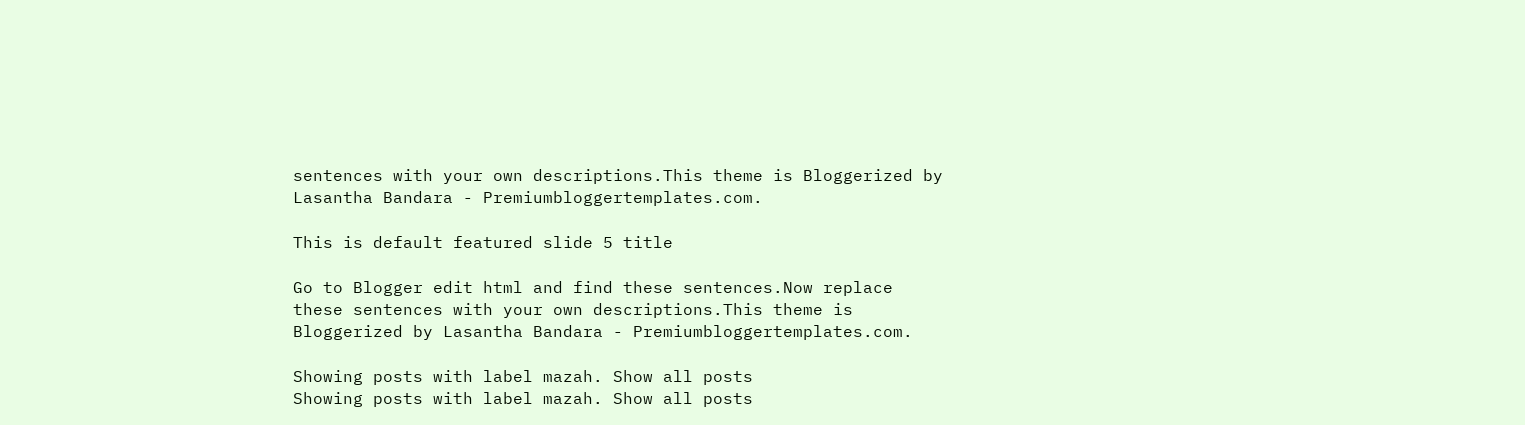sentences with your own descriptions.This theme is Bloggerized by Lasantha Bandara - Premiumbloggertemplates.com.

This is default featured slide 5 title

Go to Blogger edit html and find these sentences.Now replace these sentences with your own descriptions.This theme is Bloggerized by Lasantha Bandara - Premiumbloggertemplates.com.

Showing posts with label mazah. Show all posts
Showing posts with label mazah. Show all posts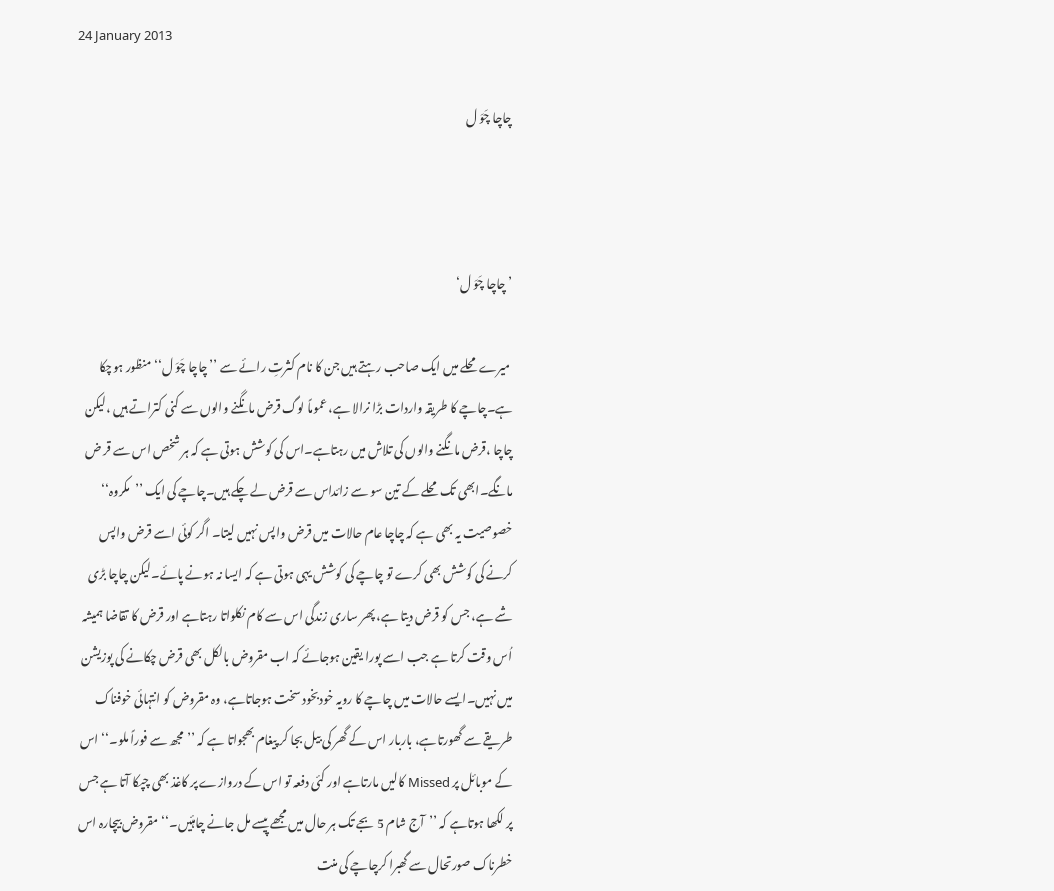24 January 2013

چاچا چَوَ ل



’چاچا چَوَ ل‘

 میرے محلے میں ایک صاحب رہتے ہیں جن کا نام کثرتِ رائے سے ’’چاچا چَوَ ل‘‘ منظور ہوچکا ہے۔چاچے کا طریقہ واردات بڑا نرالا ہے، عموماً لوگ قرض مانگنے والوں سے کنی کتراتے ہیں ،لیکن چاچا ،قرض مانگنے والوں کی تلاش میں رہتاہے۔اس کی کوشش ہوتی ہے کہ ہر شخص اس سے قر ض مانگے۔ابھی تک محلے کے تین سو سے زائداس سے قرض لے چکے ہیں۔چاچے کی ایک ’’مکروہ‘‘ خصوصیت یہ بھی ہے کہ چاچا عام حالات میں قرض واپس نہیں لیتا۔ اگر کوئی اسے قرض واپس کرنے کی کوشش بھی کرے تو چاچے کی کوشش یہی ہوتی ہے کہ ایسا نہ ہونے پائے۔لیکن چاچا بڑی شے ہے، جس کو قرض دیتا ہے، پھر ساری زندگی اس سے کام نکلواتا رہتاہے اور قرض کا تقاضا ہمیشہ اُس وقت کرتا ہے جب اسے پورا یقین ہوجائے کہ اب مقروض بالکل بھی قرض چکانے کی پوزیشن میں نہیں۔ایسے حالات میں چاچے کا رویہ خودبخود سخت ہوجاتاہے، وہ مقروض کو انتہائی خوفناک طریقے سے گھورتاہے، باربار اس کے گھر کی بیل بجا کر پیغام بھجواتا ہے کہ ’’مجھ سے فوراً ملو۔‘‘ اس کے موبائل پر Missed کالیں مارتاہے اور کئی دفعہ تو اس کے دروازے پر کاغذ بھی چپکا آتا ہے جس پر لکھا ہوتاہے کہ ’’آج شام 5 بجے تک ہر حال میں مجھے پیسے مل جانے چاہئیں۔‘‘مقروض بیچارہ اس خطرناک صورتحال سے گھبرا کرچاچے کی منت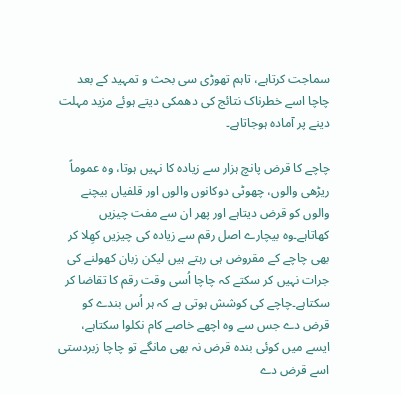سماجت کرتاہے، تاہم تھوڑی سی بحث و تمہید کے بعد چاچا اسے خطرناک نتائج کی دھمکی دیتے ہوئے مزید مہلت دینے پر آمادہ ہوجاتاہے۔

چاچے کا قرض پانچ ہزار سے زیادہ کا نہیں ہوتا، وہ عموماً ریڑھی والوں، چھوٹی دوکانوں والوں اور قلفیاں بیچنے والوں کو قرض دیتاہے اور پھر ان سے مفت چیزیں کھاتاہے۔وہ بیچارے اصل رقم سے زیادہ کی چیزیں کھِلا کر بھی چاچے کے مقروض ہی رہتے ہیں لیکن زبان کھولنے کی جرات نہیں کر سکتے کہ چاچا اُسی وقت رقم کا تقاضا کر سکتاہے۔چاچے کی کوشش ہوتی ہے کہ ہر اُس بندے کو قرض دے جس سے وہ اچھے خاصے کام نکلوا سکتاہے، ایسے میں کوئی بندہ قرض نہ بھی مانگے تو چاچا زبردستی اسے قرض دے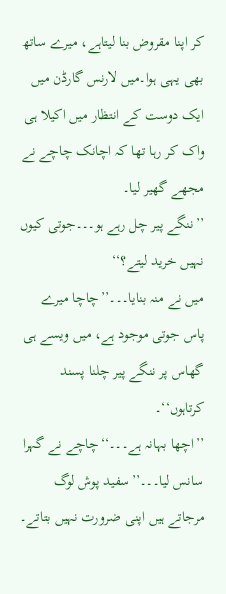کر اپنا مقروض بنا لیتاہے، میرے ساتھ بھی یہی ہوا۔میں لارنس گارڈن میں ایک دوست کے انتظار میں اکیلا ہی واک کر رہا تھا کہ اچانک چاچے نے مجھے گھیر لیا۔
’’ننگے پیر چل رہے ہو۔۔۔جوتی کیوں نہیں خرید لیتے؟‘‘
میں نے منہ بنایا۔۔۔’’چاچا میرے پاس جوتی موجود ہے، میں ویسے ہی گھاس پر ننگے پیر چلنا پسند کرتاہوں‘‘۔
’’اچھا بہانہ ہے۔۔۔‘‘چاچے نے گہرا سانس لیا۔۔۔’’سفید پوش لوگ مرجاتے ہیں اپنی ضرورت نہیں بتاتے۔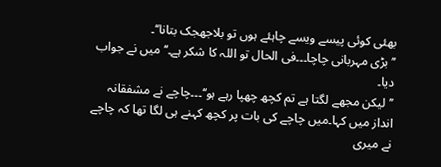بھئی کوئی پیسے ویسے چاہئے ہوں تو بلاجھجک بتانا‘‘۔
’’بڑی مہربانی چاچا۔۔۔فی الحال تو اللہ کا شکر ہے۔‘‘ میں نے جواب دیا۔
’’لیکن مجھے لگتا ہے تم کچھ چھپا رہے ہو‘‘۔۔۔چاچے نے مشفقانہ انداز میں کہا۔میں چاچے کی بات پر کچھ کہنے ہی لگا تھا کہ چاچے نے میری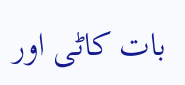بات کاٹی اور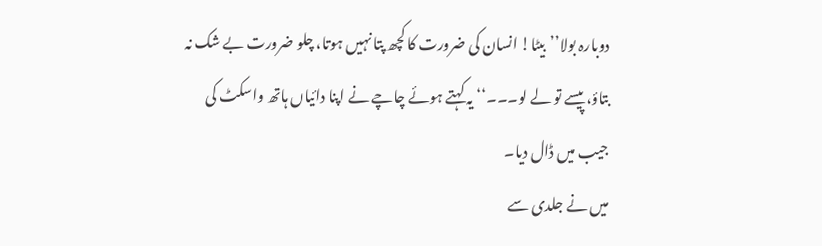دوبارہ بولا’’بیٹا! انسان کی ضرورت کا کچھ پتا نہیں ہوتا، چلو ضرورت بے شک نہ بتاؤ، پیسے تو لے لو۔۔۔‘‘ یہ کہتے ہوئے چاچے نے اپنا دائیاں ہاتھ واسکٹ کی جیب میں ڈال دیا۔
میں نے جلدی سے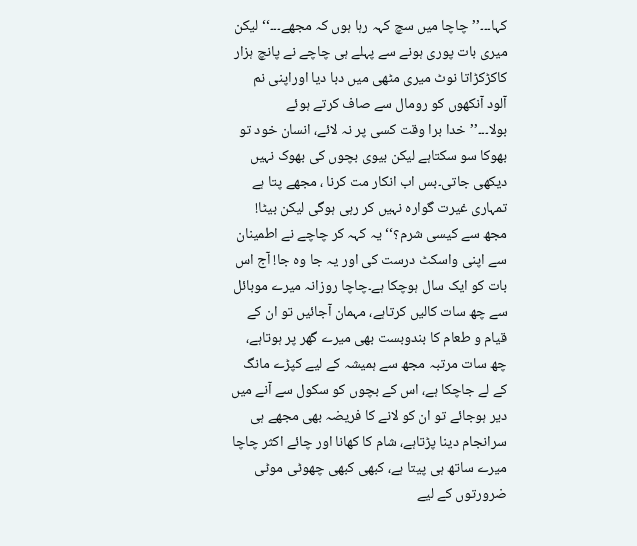کہا۔۔۔’’چاچا میں سچ کہہ رہا ہوں کہ مجھے۔۔۔‘‘ لیکن میری بات پوری ہونے سے پہلے ہی چاچے نے پانچ ہزار کاکڑکڑاتا نوٹ میری مٹھی میں دبا دیا اوراپنی نم آلود آنکھوں کو رومال سے صاف کرتے ہوئے بولا۔۔۔’’خدا برا وقت کسی پر نہ لائے، انسان خود تو بھوکا سو سکتاہے لیکن بیوی بچوں کی بھوک نہیں دیکھی جاتی۔بس اب انکار مت کرنا ، مجھے پتا ہے تمہاری غیرت گوارہ نہیں کر رہی ہوگی لیکن بیٹا! مجھ سے کیسی شرم؟‘‘ یہ کہہ کر چاچے نے اطمینان سے اپنی واسکٹ درست کی اور یہ جا وہ جا! آج اس بات کو ایک سال ہوچکا ہے۔چاچا روزانہ میرے موبائل سے چھ سات کالیں کرتاہے، مہمان آجائیں تو ان کے قیام و طعام کا بندوبست بھی میرے گھر پر ہوتاہے، چھ سات مرتبہ مجھ سے ہمیشہ کے لیے کپڑے مانگ کے لے جاچکا ہے، اس کے بچوں کو سکول سے آنے میں دیر ہوجائے تو ان کو لانے کا فریضہ بھی مجھے ہی سرانجام دینا پڑتاہے، شام کا کھانا اور چائے اکثر چاچا میرے ساتھ ہی پیتا ہے، کبھی کبھی چھوٹی موٹی ضرورتوں کے لیے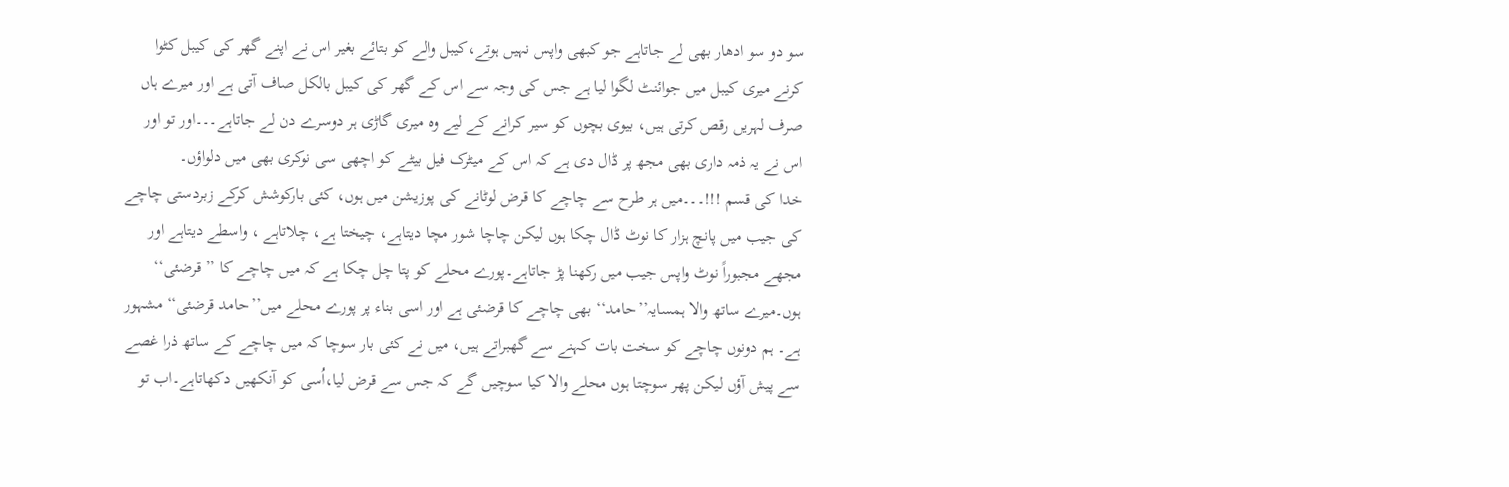سو دو سو ادھار بھی لے جاتاہے جو کبھی واپس نہیں ہوتے،کیبل والے کو بتائے بغیر اس نے اپنے گھر کی کیبل کٹوا کرنے میری کیبل میں جوائنٹ لگوا لیا ہے جس کی وجہ سے اس کے گھر کی کیبل بالکل صاف آتی ہے اور میرے ہاں صرف لہریں رقص کرتی ہیں، بیوی بچوں کو سیر کرانے کے لیے وہ میری گاڑی ہر دوسرے دن لے جاتاہے۔۔۔اور تو اور اس نے یہ ذمہ داری بھی مجھ پر ڈال دی ہے کہ اس کے میٹرک فیل بیٹے کو اچھی سی نوکری بھی میں دلواؤں۔
خدا کی قسم !!!۔۔۔میں ہر طرح سے چاچے کا قرض لوٹانے کی پوزیشن میں ہوں، کئی بارکوشش کرکے زبردستی چاچے کی جیب میں پانچ ہزار کا نوٹ ڈال چکا ہوں لیکن چاچا شور مچا دیتاہے، چیختا ہے، چلاتاہے ، واسطے دیتاہے اور مجھے مجبوراً نوٹ واپس جیب میں رکھنا پڑ جاتاہے۔پورے محلے کو پتا چل چکا ہے کہ میں چاچے کا ’’قرضئی‘‘ ہوں۔میرے ساتھ والا ہمسایہ’’حامد‘‘ بھی چاچے کا قرضئی ہے اور اسی بناء پر پورے محلے میں’’حامد قرضئی‘‘ مشہور ہے۔ ہم دونوں چاچے کو سخت بات کہنے سے گھبراتے ہیں، میں نے کئی بار سوچا کہ میں چاچے کے ساتھ ذرا غصے سے پیش آؤں لیکن پھر سوچتا ہوں محلے والا کیا سوچیں گے کہ جس سے قرض لیا،اُسی کو آنکھیں دکھاتاہے۔اب تو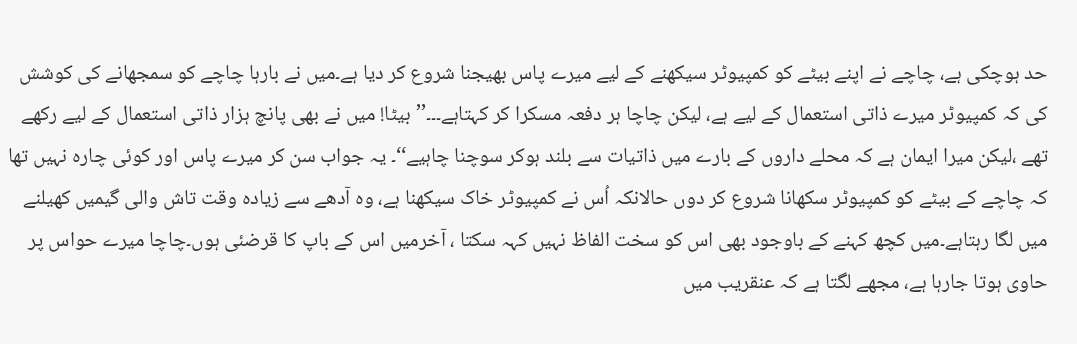حد ہوچکی ہے، چاچے نے اپنے بیٹے کو کمپیوٹر سیکھنے کے لیے میرے پاس بھیجنا شروع کر دیا ہے۔میں نے بارہا چاچے کو سمجھانے کی کوشش کی کہ کمپیوٹر میرے ذاتی استعمال کے لیے ہے، لیکن چاچا ہر دفعہ مسکرا کر کہتاہے۔۔۔’’بیٹا! میں نے بھی پانچ ہزار ذاتی استعمال کے لیے رکھے تھے ،لیکن میرا ایمان ہے کہ محلے داروں کے بارے میں ذاتیات سے بلند ہوکر سوچنا چاہیے‘‘۔ یہ جواب سن کر میرے پاس اور کوئی چارہ نہیں تھا کہ چاچے کے بیٹے کو کمپیوٹر سکھانا شروع کر دوں حالانکہ اُس نے کمپیوٹر خاک سیکھنا ہے، وہ آدھے سے زیادہ وقت تاش والی گیمیں کھیلنے میں لگا رہتاہے۔میں کچھ کہنے کے باوجود بھی اس کو سخت الفاظ نہیں کہہ سکتا ، آخرمیں اس کے باپ کا قرضئی ہوں۔چاچا میرے حواس پر حاوی ہوتا جارہا ہے، مجھے لگتا ہے کہ عنقریب میں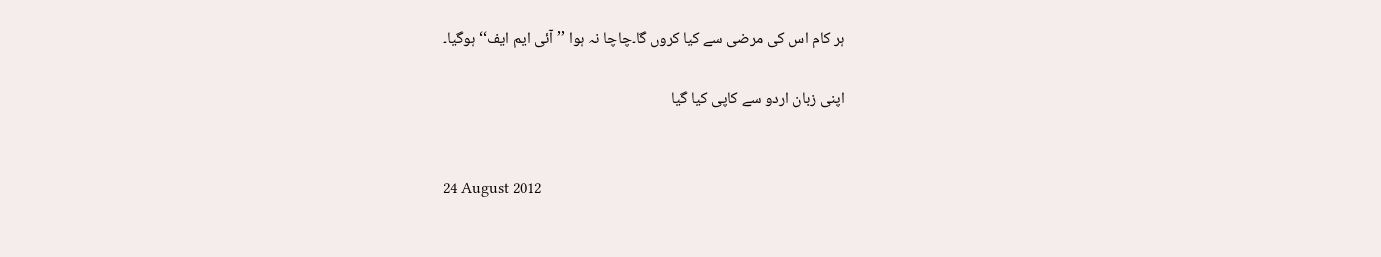ہر کام اس کی مرضی سے کیا کروں گا۔چاچا نہ ہوا ’’آئی ایم ایف‘‘ ہوگیا۔

اپنی زبان اردو سے کاپی کیا گیا


24 August 2012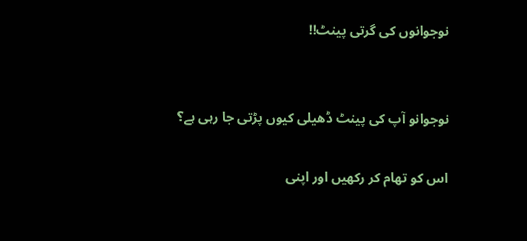نوجوانوں کی گرتی پینٹ!!


نوجوانو آپ کی پینٹ ڈھیلی کیوں پڑتی جا رہی ہے؟

اس کو تھام کر رکھیں اور اپنی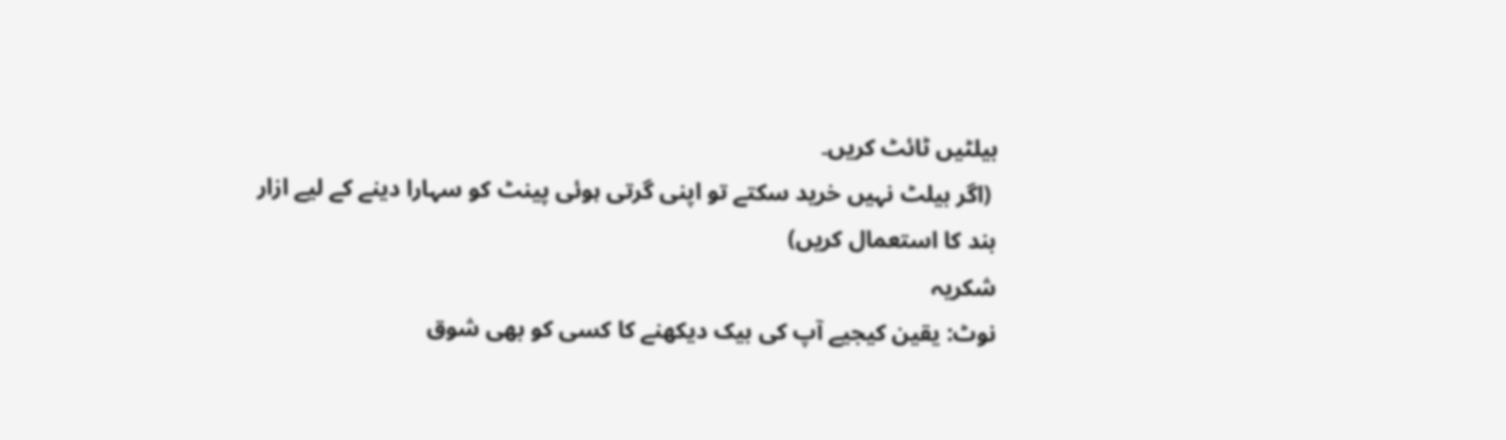بیلٹیں ٹائٹ کریں۔
 (اگر بیلٹ نہیں خرید سکتے تو اپنی گرتی ہوئی پینٹ کو سہارا دینے کے لیے ازار بند کا استعمال کریں)
شکریہ
نوٹ: یقین کیجیے آپ کی بیک دیکھنے کا کسی کو بھی شوق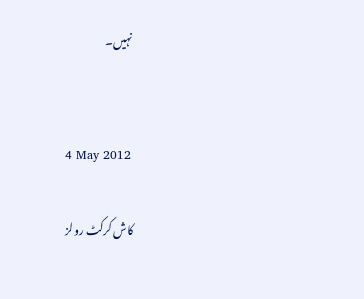نہیں۔


4 May 2012

کاش کرکٹ رولز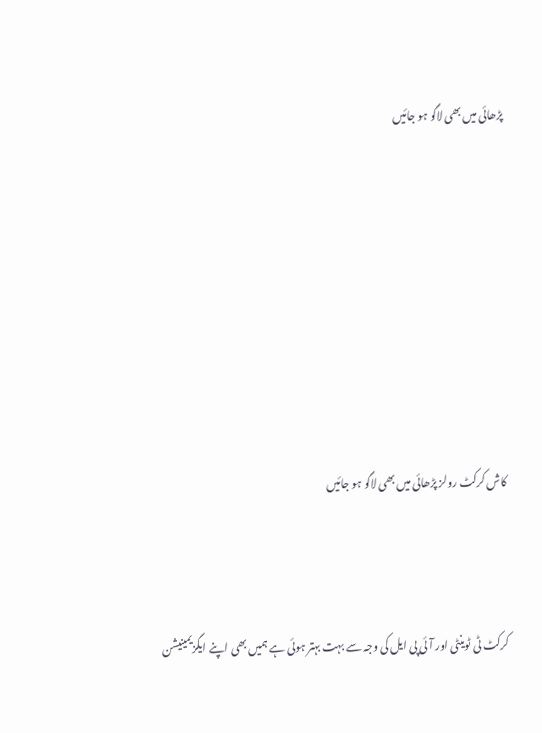پڑھائی میں بھی لاگو ہو جائیں








کاش کرکٹ رولز پڑھائی میں بھی لاگو ہو جائیں



کرکٹ ٹی ٹوینٹی اور آئی پی ایل کی وجہ سے بہت بہتر ہوئی ہے ہمیں‌ بھی اپنے ایگزیمینیشن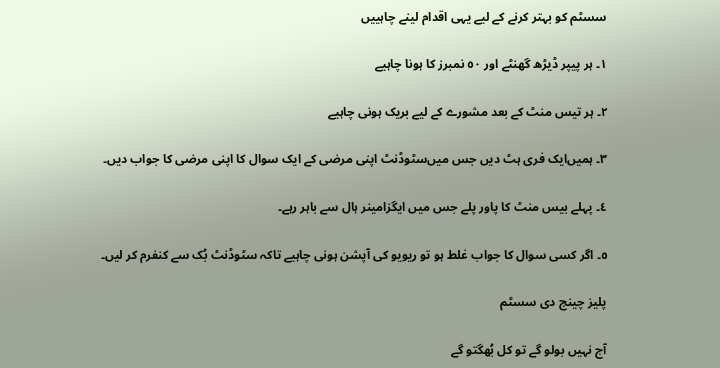سسٹم کو بہتر کرنے کے لیے یہی اقدام لینے چاہییں

١۔ ہر پیپر ڈیڑھ گھنٹے اور ٥٠ نمبرز کا ہونا چاہیے

٢۔ ہر تیس منٹ کے بعد مشورے کے لیے بریک ہونی چاہیے

٣۔ ہمیں‌ایک فری ہٹ دیں‌ جس میں‌سٹوڈنٹ اپنی مرضی کے ایک سوال کا اپنی مرضی کا جواب دیں۔

٤۔ پہلے بیس منٹ کا پاور پلے جس میں‌ ایگزامینر ہال سے باہر رہے۔

٥۔ اگر کسی سوال کا جواب غلط ہو تو ریویو کی آپشن ہونی چاہیے تاکہ سٹوڈنٹ بُک سے کنفرم کر لیں۔

پلیز چینج دی سسٹم

آج نہیں‌ بولو گے تو کل بُھگتو گے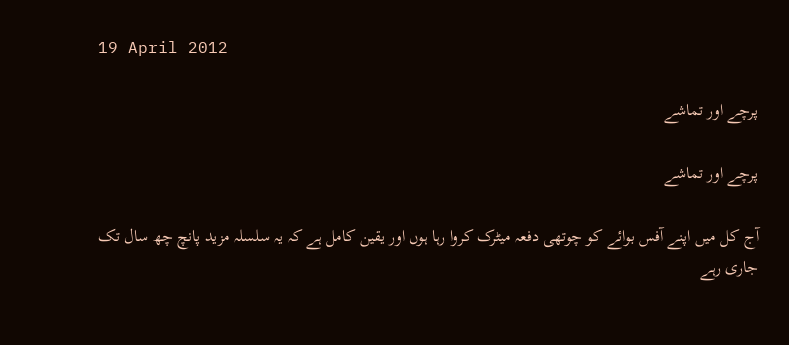19 April 2012

پرچے اور تماشے

پرچے اور تماشے

آج کل میں اپنے آفس بوائے کو چوتھی دفعہ میٹرک کروا رہا ہوں اور یقین کامل ہے کہ یہ سلسلہ مزید پانچ چھ سال تک جاری رہے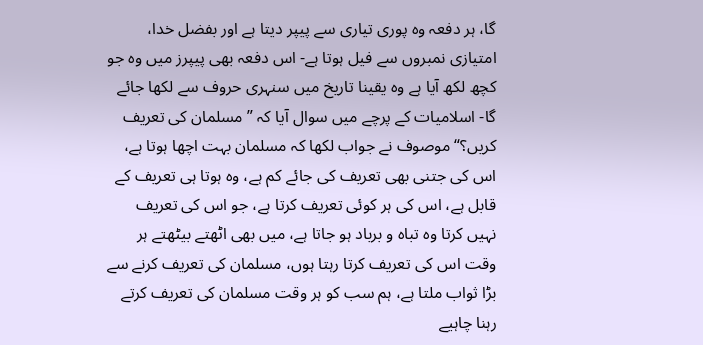گا، ہر دفعہ وہ پوری تیاری سے پیپر دیتا ہے اور بفضل خدا، امتیازی نمبروں سے فیل ہوتا ہے- اس دفعہ بھی پیپرز میں وہ جو کچھ لکھ آیا ہے وہ یقینا تاریخ میں سنہری حروف سے لکھا جائے گا- اسلامیات کے پرچے میں سوال آیا کہ ”مسلمان کی تعریف کریں؟“ موصوف نے جواب لکھا کہ مسلمان بہت اچھا ہوتا ہے، اس کی جتنی بھی تعریف کی جائے کم ہے، وہ ہوتا ہی تعریف کے قابل ہے، اس کی ہر کوئی تعریف کرتا ہے، جو اس کی تعریف نہیں کرتا وہ تباہ و برباد ہو جاتا ہے، میں بھی اٹھتے بیٹھتے ہر وقت اس کی تعریف کرتا رہتا ہوں، مسلمان کی تعریف کرنے سے بڑا ثواب ملتا ہے، ہم سب کو ہر وقت مسلمان کی تعریف کرتے رہنا چاہیے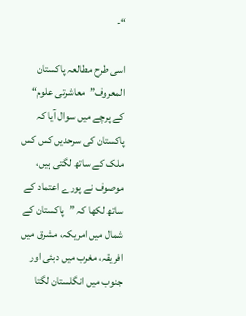“-

اسی طرح مطالعہ پاکستان المعروف”معاشرتی علوم“ کے پرچے میں سوال آیا کہ پاکستان کی سرحدیں کس کس ملک کے ساتھ لگتی ہیں، موصوف نے پورے اعتماد کے ساتھ لکھا کہ ”پاکستان کے شمال میں امریکہ، مشرق میں افریقہ، مغرب میں دبئی اور جنوب میں انگلستان لگتا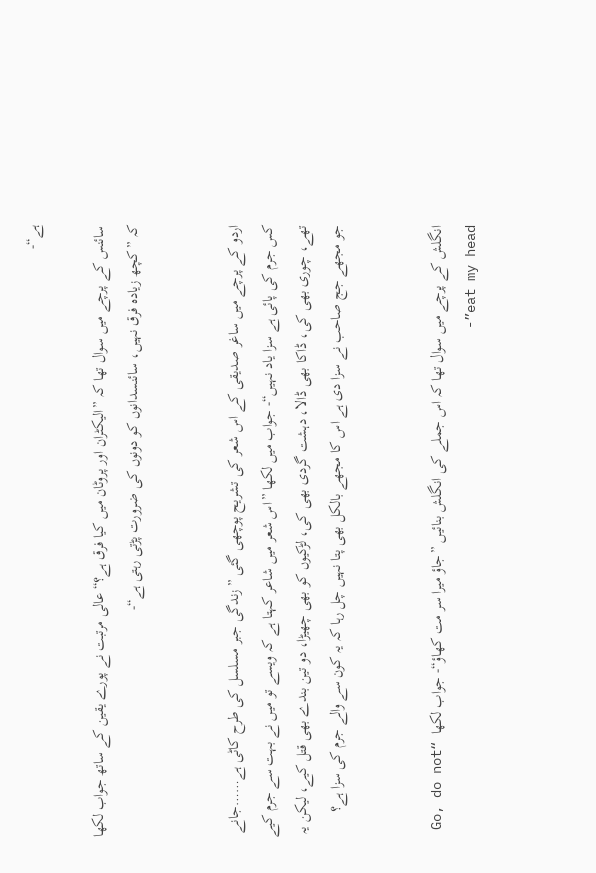ہے“-

سائنس کے پرچے میں سوال تھا کہ ”الیکٹران اور پروٹان میں کیا فرق ہے؟“ عالی مرتبت نے پورے یقین کے ساتھ جواب لکھا کہ ”کچھ زیادہ فرق نہیں، سائنسدانوں کو دونوں کی ضرورت پڑتی رہتی ہے“-


اردو کے پرچے میں ساغر صدیقی کے اس شعر کی تشریح پوچھی گئی ”زندگی جبر مسلسل کی طرح کاٹی ہے……جانے کس جرم کی پائی ہے سزا یاد نہیں“- جواب میں لکھا ”اس شعر میں شاعر کہتا ہے کہ ویسے تو میں نے بہت سے جرم کیے تھے، چوری بھی کی، ڈاکا بھی ڈالا، دہشت گردی بھی کی، لڑکیوں کو بھی چھیڑا، دو تین بندے بھی قتل کیے، لیکن یہ جو مجھے جج صاحب نے سزا دی ہے اس کا مجھے بالکل بھی پتا نہیں چل رہا کہ یہ کون سے والے جرم کی سزا ہے؟


انگلش کے پرچے میں سوال تھا کہ اس جملے کی انگلش بنائیں ”جاؤ میرا سر مت کھاؤ“- جواب لکھا  “Go, do not eat my head”-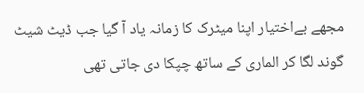مجھے بےاختیار اپنا میٹرک کا زمانہ یاد آ گیا جب ڈیٹ شیٹ گوند لگا کر الماری کے ساتھ چپکا دی جاتی تھی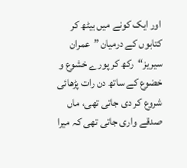اور ایک کونے میں بیٹھ کر کتابوں کے درمیان ”عمران سیریز“رکھ کر پورے خشوع و خضوع کے ساتھ دن رات پڑھائی شروع کر دی جاتی تھی، ماں صدقے واری جاتی تھی کہ میرا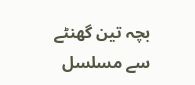بچہ تین گھنٹے سے مسلسل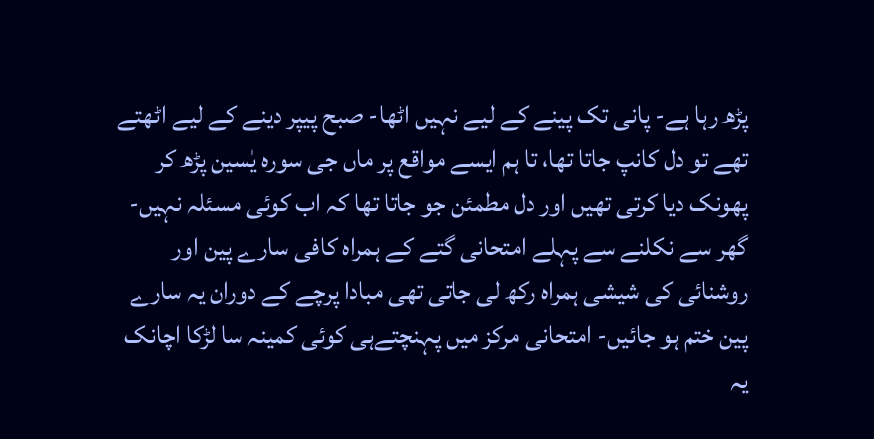پڑھ رہا ہے- پانی تک پینے کے لیے نہیں اٹھا- صبح پیپر دینے کے لیے اٹھتے تھے تو دل کانپ جاتا تھا، تا ہم ایسے مواقع پر ماں جی سورہ یٰسین پڑھ کر پھونک دیا کرتی تھیں اور دل مطمئن جو جاتا تھا کہ اب کوئی مسئلہ نہیں- گھر سے نکلنے سے پہلے امتحانی گتے کے ہمراہ کافی سارے پین اور روشنائی کی شیشی ہمراہ رکھ لی جاتی تھی مبادا پرچے کے دوران یہ سارے پین ختم ہو جائیں- امتحانی مرکز میں پہنچتےہی کوئی کمینہ سا لڑکا اچانک یہ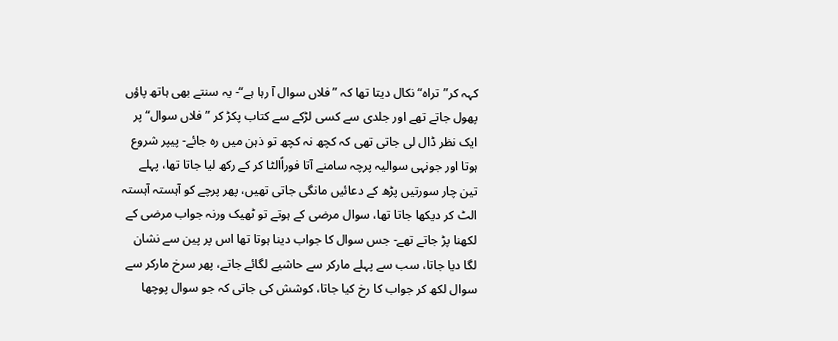کہہ کر”تراہ“ نکال دیتا تھا کہ ”فلاں سوال آ رہا ہے“- یہ سنتے بھی ہاتھ پاؤں پھول جاتے تھے اور جلدی سے کسی لڑکے سے کتاب پکڑ کر ”فلاں سوال“پر ایک نظر ڈال لی جاتی تھی کہ کچھ نہ کچھ تو ذہن میں رہ جائے- پیپر شروع ہوتا اور جونہی سوالیہ پرچہ سامنے آتا فوراًالٹا کر کے رکھ لیا جاتا تھا، پہلے تین چار سورتیں پڑھ کے دعائیں مانگی جاتی تھیں، پھر پرچے کو آہستہ آہستہ الٹ کر دیکھا جاتا تھا، سوال مرضی کے ہوتے تو ٹھیک ورنہ جواب مرضی کے لکھنا پڑ جاتے تھے- جس سوال کا جواب دینا ہوتا تھا اس پر پین سے نشان لگا دیا جاتا، سب سے پہلے مارکر سے حاشیے لگائے جاتے، پھر سرخ مارکر سے سوال لکھ کر جواب کا رخ کیا جاتا، کوشش کی جاتی کہ جو سوال پوچھا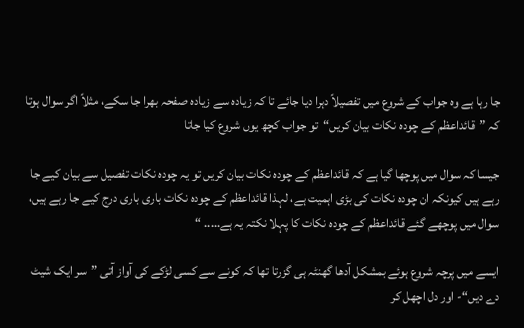جا رہا ہے وہ جواب کے شروع میں تفصیلاً دہرا دیا جائے تا کہ زیادہ سے زیادہ صفحہ بھرا جا سکے، مثلاً اگر سوال ہوتا کہ ”قائداعظم کے چودہ نکات بیان کریں“تو جواب کچھ یوں شروع کیا جاتا

جیسا کہ سوال میں پوچھا گیا ہے کہ قائداعظم کے چودہ نکات بیان کریں تو یہ چودہ نکات تفصیل سے بیان کیے جا رہے ہیں کیونکہ ان چودہ نکات کی بڑی اہمیت ہے، لہذا قائداعظم کے چودہ نکات باری باری درج کیے جا رہے ہیں، سوال میں پوچھے گئے قائداعظم کے چودہ نکات کا پہلا نکتہ یہ ہے….. “

ایسے میں پرچہ شروع ہوئے بمشکل آدھا گھنٹہ ہی گزرتا تھا کہ کونے سے کسی لڑکے کی آواز آتی ”سر ایک شیٹ دے دیں“- اور دل اچھل کر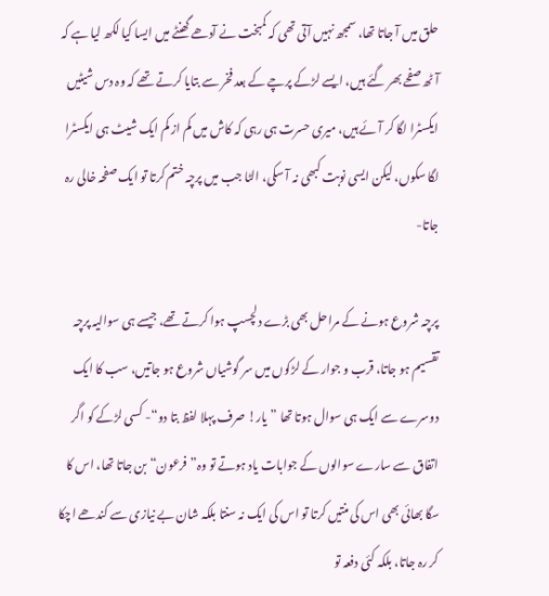حلق میں آ جاتا تھا، سمجھ نہیں آتی تھی کہ کمبخت نے آدھے گھنٹے میں ایسا کیا لکھ لیا ہے کہ آٹھ صفحے بھر گئے ہیں، ایسے لڑکے پرچے کے بعد فخر سے بتایا کرتے تھے کہ وہ دس شیٹیں ایکسٹرا لگا کر آئے ہیں، میری حسرت ہی رہی کہ کاش میں کم از کم ایک شیٹ ہی ایکسٹرا لگا سکوں، لیکن ایسی نوبت کبھی نہ آ سکی، الٹا جب میں پرچہ ختم کرتا تو ایک صفحہ خالی رہ جاتا-

پرچہ شروع ہونے کے مراحل بھی بڑے دلچسپ ہوا کرتے تھے، جیسے ہی سوالیہ پرچہ تقسیم ہو جاتا، قرب و جوار کے لڑکوں میں سر گوشیاں شروع ہو جاتیں، سب کا ایک دوسرے سے ایک ہی سوال ہوتا تھا ”یار! صرف پہلا لفظ بتا دو“- کسی لڑکے کو اگر اتفاق سے سارے سوالوں کے جوابات یاد ہوتے تو وہ”فرعون“ بن جاتا تھا، اس کا سگا بھائی بھی اس کی منتیں کرتا تو اس کی ایک نہ سنتا بلکہ شان بے نیازی سے کندھے اچکا کر رہ جاتا، بلکہ کئی دفعہ تو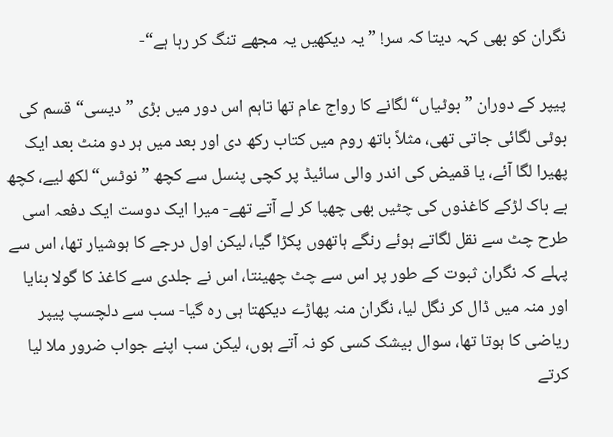نگران کو بھی کہہ دیتا کہ سر! ”یہ دیکھیں یہ مجھے تنگ کر رہا ہے“-

پیپر کے دوران ”بوٹیاں“ لگانے کا رواج عام تھا تاہم اس دور میں بڑی ”دیسی“ قسم کی بوٹی لگائی جاتی تھی، مثلاً باتھ روم میں کتاب رکھ دی اور بعد میں ہر دو منٹ بعد ایک پھیرا لگا آئے، یا قمیض کی اندر والی سائیڈ پر کچی پنسل سے کچھ ”نوٹس“ لکھ لیے، کچھ بے باک لڑکے کاغذوں کی چٹیں بھی چھپا کر لے آتے تھے- میرا ایک دوست ایک دفعہ اسی طرح چٹ سے نقل لگاتے ہوئے رنگے ہاتھوں پکڑا گیا، لیکن اول درجے کا ہوشیار تھا، اس سے پہلے کہ نگران ثبوت کے طور پر اس سے چٹ چھینتا، اس نے جلدی سے کاغذ کا گولا بنایا اور منہ میں ڈال کر نگل لیا، نگران منہ پھاڑے دیکھتا ہی رہ گیا- سب سے دلچسپ پیپر ریاضی کا ہوتا تھا، سوال بیشک کسی کو نہ آتے ہوں، لیکن سب اپنے جواب ضرور ملا لیا کرتے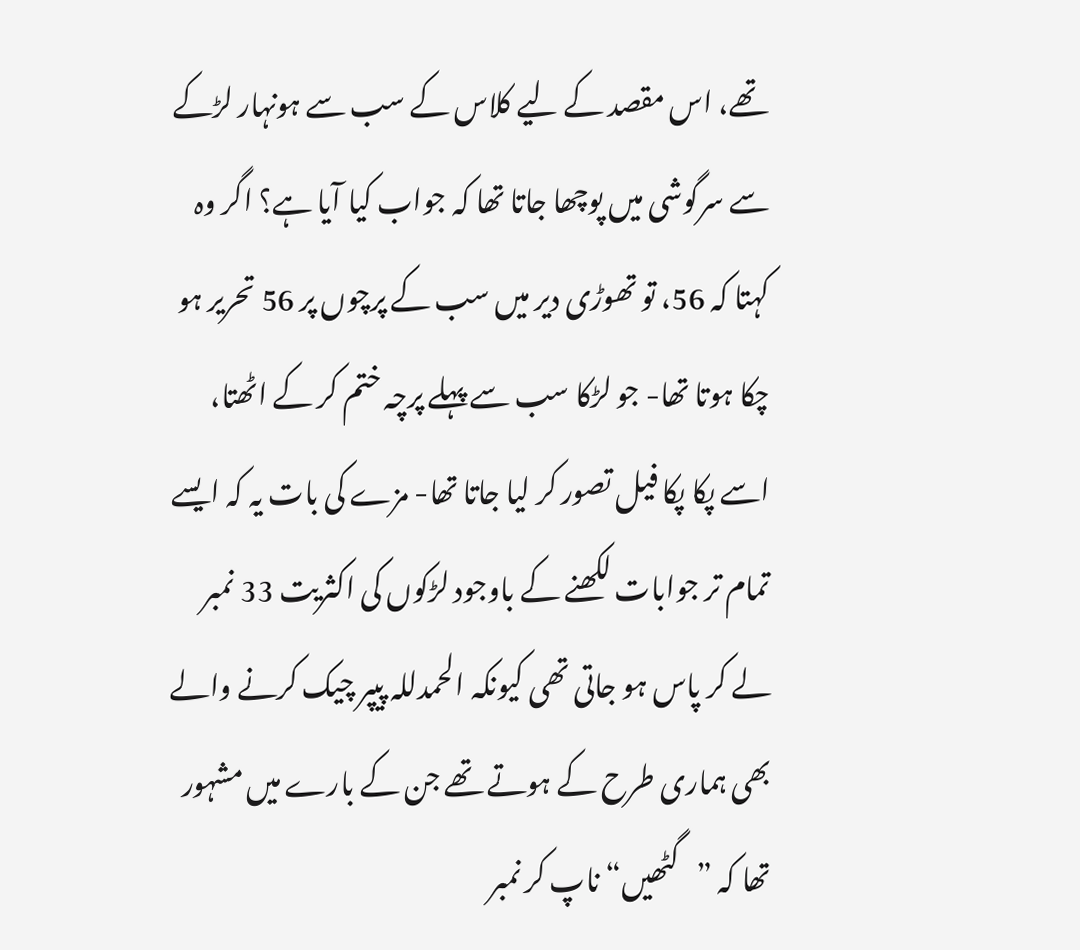تھے، اس مقصد کے لیے کلاس کے سب سے ہونہار لڑکے سے سرگوشی میں پوچھا جاتا تھا کہ جواب کیا آیا ہے؟ اگر وہ کہتا کہ 56، تو تھوڑی دیر میں سب کے پرچوں پر 56 تحریر ہو چکا ہوتا تھا- جو لڑکا سب سے پہلے پرچہ ختم کر کے اٹھتا، اسے پکا پکا فیل تصور کر لیا جاتا تھا- مزے کی بات یہ کہ ایسے تمام تر جوابات لکھنے کے باوجود لڑکوں کی اکثریت 33 نمبر لے کر پاس ہو جاتی تھی کیونکہ الحمدللہ پیپر چیک کرنے والے بھی ہماری طرح کے ہوتے تھے جن کے بارے میں مشہور تھا کہ ”گٹھیں“ ناپ کر نمبر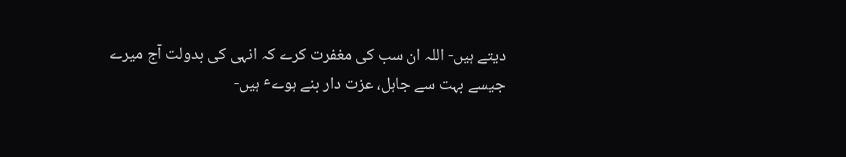دیتے ہیں- اللہ ان سب کی مغفرت کرے کہ انہی کی بدولت آج میرے جیسے بہت سے جاہل، عزت دار بنے ہوےٴ ہیں-